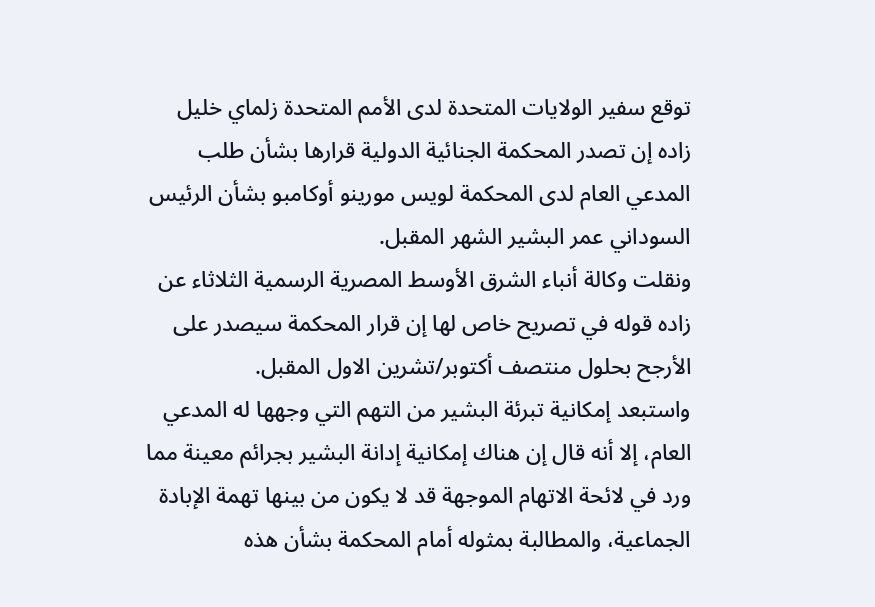توقع سفير الولايات المتحدة لدى الأمم المتحدة زلماي خليل زاده إن تصدر المحكمة الجنائية الدولية قرارها بشأن طلب المدعي العام لدى المحكمة لويس مورينو أوكامبو بشأن الرئيس السوداني عمر البشير الشهر المقبل.
ونقلت وكالة أنباء الشرق الأوسط المصرية الرسمية الثلاثاء عن زاده قوله في تصريح خاص لها إن قرار المحكمة سيصدر على الأرجح بحلول منتصف أكتوبر/تشرين الاول المقبل.
واستبعد إمكانية تبرئة البشير من التهم التي وجهها له المدعي العام، إلا أنه قال إن هناك إمكانية إدانة البشير بجرائم معينة مما ورد في لائحة الاتهام الموجهة قد لا يكون من بينها تهمة الإبادة الجماعية، والمطالبة بمثوله أمام المحكمة بشأن هذه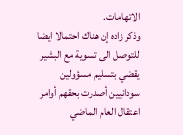الاتهامات.
وذكر زاده إن هناك احتمالا ايضا للتوصل الى تسوية مع البشير يقضي بتسليم مسؤولين سودانيين أصدرت بحقهم أوامر اعتقال العام الماضي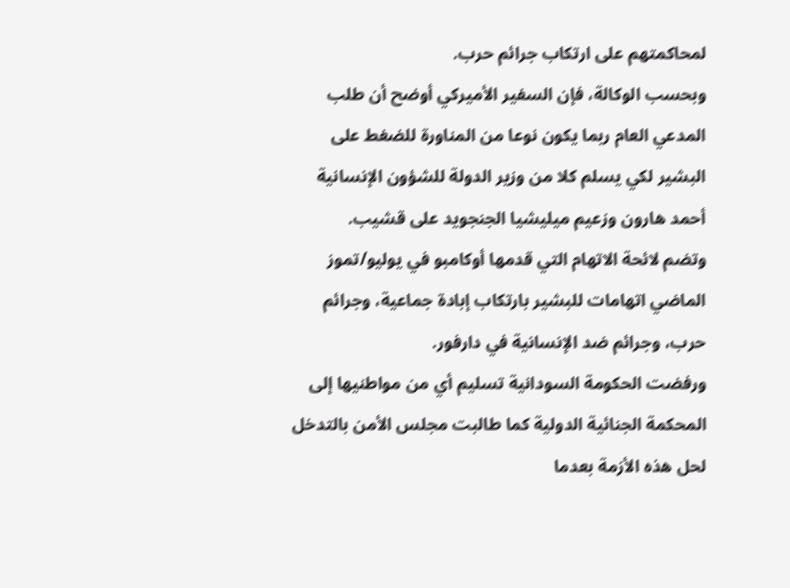لمحاكمتهم على ارتكاب جرائم حرب.
وبحسب الوكالة، فإن السفير الأميركي أوضح أن طلب المدعي العام ربما يكون نوعا من المناورة للضغط على البشير لكي يسلم كلا من وزير الدولة للشؤون الإنسانية أحمد هارون وزعيم ميليشيا الجنجويد على قشيب.
وتضم لائحة الاتهام التي قدمها أوكامبو في يوليو/تموز الماضي اتهامات للبشير بارتكاب إبادة جماعية، وجرائم حرب، وجرائم ضد الإنسانية في دارفور.
ورفضت الحكومة السودانية تسليم أي من مواطنيها إلى المحكمة الجنائية الدولية كما طالبت مجلس الأمن بالتدخل لحل هذه الأزمة بعدما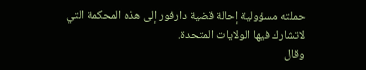حملته مسؤولية إحالة قضية دارفور إلى هذه المحكمة التي لاتشارك فيها الولايات المتحدة.
وقال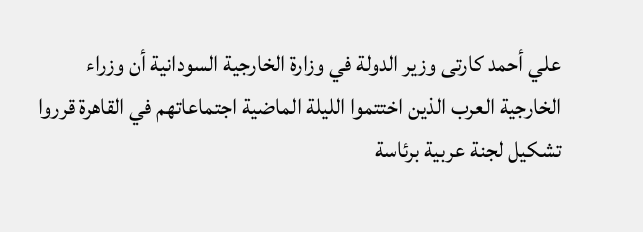علي أحمد كارتى وزير الدولة في وزارة الخارجية السودانية أن وزراء الخارجية العرب الذين اختتموا الليلة الماضية اجتماعاتهم في القاهرة قرروا تشكيل لجنة عربية برئاسة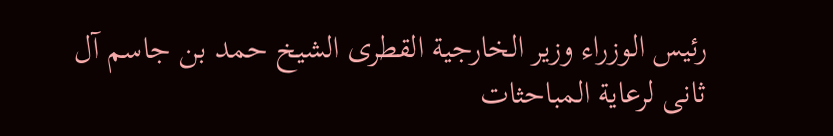رئيس الوزراء وزير الخارجية القطرى الشيخ حمد بن جاسم آل ثانى لرعاية المباحثات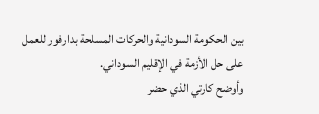بين الحكومة السودانية والحركات المسلحة بدارفور للعمل على حل الأزمة في الإقليم السوداني.
وأوضح كارتي الذي حضر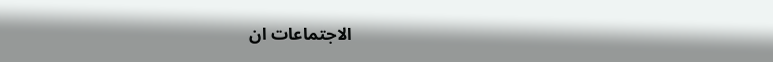الاجتماعات ان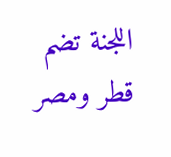اللجنة تضم قطر ومصر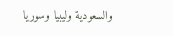والسعودية وليبيا وسوريا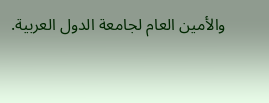والأمين العام لجامعة الدول العربية.